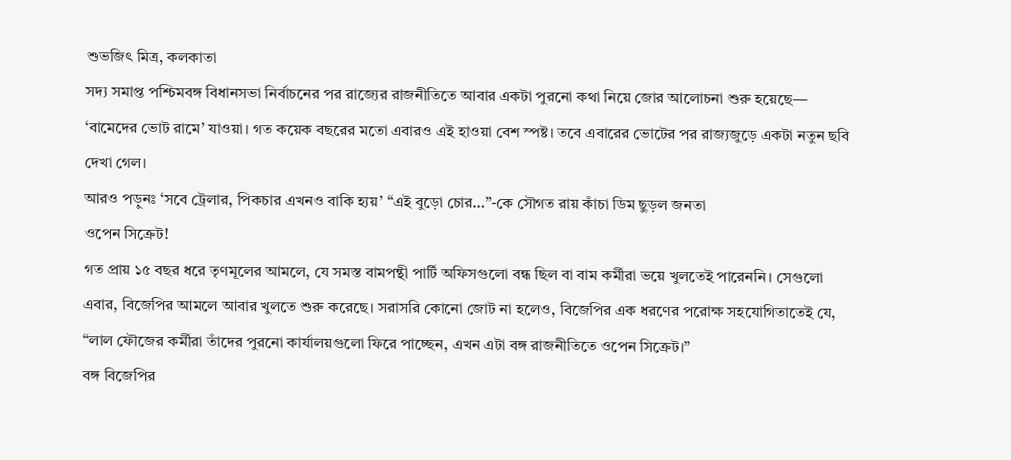শুভজিৎ মিত্র, কলকাতা
সদ্য সমাপ্ত পশ্চিমবঙ্গ বিধানসভা নির্বাচনের পর রাজ্যের রাজনীতিতে আবার একটা পুরনো কথা নিয়ে জোর আলোচনা শুরু হয়েছে— ‘বামেদের ভোট রামে’ যাওয়া। গত কয়েক বছরের মতো এবারও এই হাওয়া বেশ স্পষ্ট। তবে এবারের ভোটের পর রাজ্যজুড়ে একটা নতুন ছবি দেখা গেল।
আরও পড়ুনঃ ‘সবে ট্রেলার, পিকচার এখনও বাকি হ্যয়’ “এই বুড়ো চোর…”-কে সৌগত রায় কাঁচা ডিম ছুড়ল জনতা
ওপেন সিক্রেট!
গত প্রায় ১৫ বছর ধরে তৃণমূলের আমলে, যে সমস্ত বামপন্থী পার্টি অফিসগুলো বন্ধ ছিল বা বাম কর্মীরা ভয়ে খুলতেই পারেননি। সেগুলো এবার, বিজেপির আমলে আবার খুলতে শুরু করেছে। সরাসরি কোনো জোট না হলেও, বিজেপির এক ধরণের পরোক্ষ সহযোগিতাতেই যে, “লাল ফৌজের কর্মীরা তাঁদের পুরনো কার্যালয়গুলো ফিরে পাচ্ছেন, এখন এটা বঙ্গ রাজনীতিতে ওপেন সিক্রেট।”
বঙ্গ বিজেপির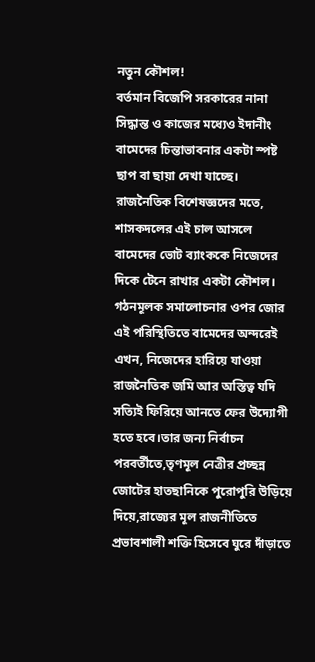নতুন কৌশল!
বর্তমান বিজেপি সরকারের নানা সিদ্ধান্ত ও কাজের মধ্যেও ইদানীং বামেদের চিন্তাভাবনার একটা স্পষ্ট ছাপ বা ছায়া দেখা যাচ্ছে। রাজনৈতিক বিশেষজ্ঞদের মতে, শাসকদলের এই চাল আসলে বামেদের ভোট ব্যাংককে নিজেদের দিকে টেনে রাখার একটা কৌশল।
গঠনমূলক সমালোচনার ওপর জোর
এই পরিস্থিতিতে বামেদের অন্দরেই এখন, নিজেদের হারিয়ে যাওয়া রাজনৈতিক জমি আর অস্তিত্ব যদি সত্যিই ফিরিয়ে আনতে ফের উদ্যোগী হতে হবে।তার জন্য নির্বাচন পরবর্তীতে,তৃণমূল নেত্রীর প্রচ্ছন্ন জোটের হাতছানিকে পুরোপুরি উড়িয়ে দিয়ে,রাজ্যের মূল রাজনীতিতে প্রভাবশালী শক্তি হিসেবে ঘুরে দাঁড়াতে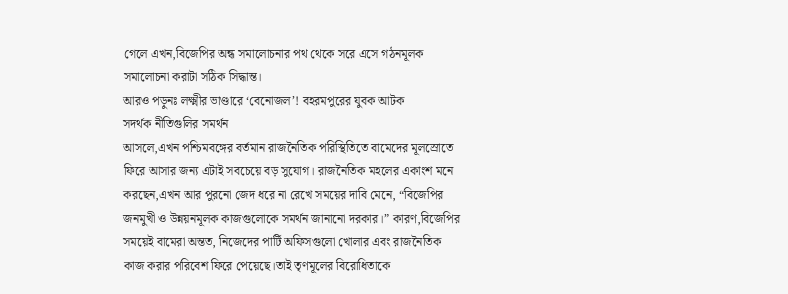গেলে এখন,বিজেপির অন্ধ সমালোচনার পথ থেকে সরে এসে গঠনমূলক সমালোচনা করাটা সঠিক সিদ্ধান্ত।
আরও পড়ুনঃ লক্ষ্মীর ভাণ্ডারে ‘বেনোজল’! বহরমপুরের যুবক আটক
সদর্থক নীতিগুলির সমর্থন
আসলে,এখন পশ্চিমবঙ্গের বর্তমান রাজনৈতিক পরিস্থিতিতে বামেদের মূলস্রোতে ফিরে আসার জন্য এটাই সবচেয়ে বড় সুযোগ। রাজনৈতিক মহলের একাংশ মনে করছেন,এখন আর পুরনো জেদ ধরে না রেখে সময়ের দাবি মেনে, “বিজেপির জনমুখী ও উন্নয়নমূলক কাজগুলোকে সমর্থন জানানো দরকার।” কারণ,বিজেপির সময়েই বামেরা অন্তত, নিজেদের পার্টি অফিসগুলো খোলার এবং রাজনৈতিক কাজ করার পরিবেশ ফিরে পেয়েছে।তাই তৃণমূলের বিরোধিতাকে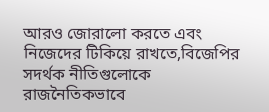আরও জোরালো করতে এবং নিজেদের টিকিয়ে রাখতে,বিজেপির সদর্থক নীতিগুলোকে রাজনৈতিকভাবে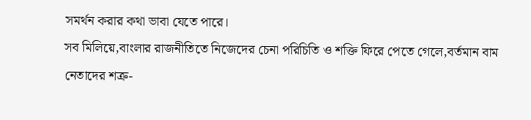সমর্থন করার কথা ভাবা যেতে পারে।
সব মিলিয়ে,বাংলার রাজনীতিতে নিজেদের চেনা পরিচিতি ও শক্তি ফিরে পেতে গেলে,বর্তমান বাম নেতাদের শত্রু-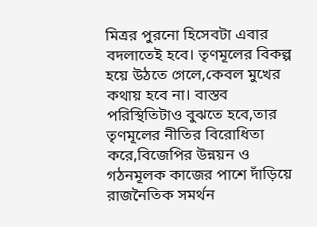মিত্রর পুরনো হিসেবটা এবার বদলাতেই হবে। তৃণমূলের বিকল্প হয়ে উঠতে গেলে,কেবল মুখের কথায় হবে না। বাস্তব পরিস্থিতিটাও বুঝতে হবে,তার তৃণমূলের নীতির বিরোধিতা করে,বিজেপির উন্নয়ন ও গঠনমূলক কাজের পাশে দাঁড়িয়ে রাজনৈতিক সমর্থন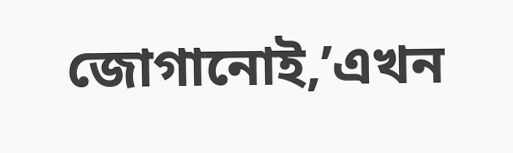জোগানোই,’এখন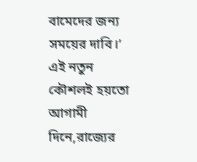বামেদের জন্য সময়ের দাবি।’ এই নতুন কৌশলই হয়তো আগামী দিনে,রাজ্যের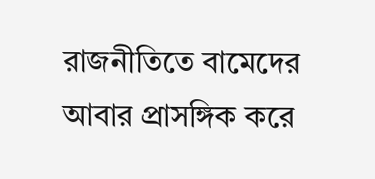রাজনীতিতে বামেদের আবার প্রাসঙ্গিক করে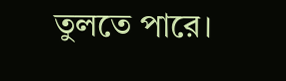তুলতে পারে।